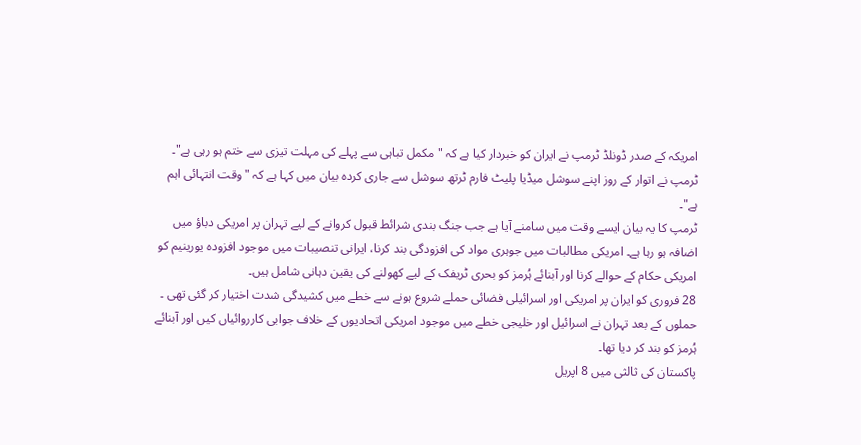امریکہ کے صدر ڈونلڈ ٹرمپ نے ایران کو خبردار کیا ہے کہ "مکمل تباہی سے پہلے کی مہلت تیزی سے ختم ہو رہی ہے"۔
ٹرمپ نے اتوار کے روز اپنے سوشل میڈیا پلیٹ فارم ٹرتھ سوشل سے جاری کردہ بیان میں کہا ہے کہ "وقت انتہائی اہم ہے"۔
ٹرمپ کا یہ بیان ایسے وقت میں سامنے آیا ہے جب جنگ بندی شرائط قبول کروانے کے لیے تہران پر امریکی دباؤ میں اضافہ ہو رہا ہے۔ امریکی مطالبات میں جوہری مواد کی افزودگی بند کرنا، ایرانی تنصیبات میں موجود افزودہ یورینیم کو امریکی حکام کے حوالے کرنا اور آبنائے ہُرمز کو بحری ٹریفک کے لیے کھولنے کی یقین دہانی شامل ہیں۔
28 فروری کو ایران پر امریکی اور اسرائیلی فضائی حملے شروع ہونے سے خطے میں کشیدگی شدت اختیار کر گئی تھی ۔ حملوں کے بعد تہران نے اسرائیل اور خلیجی خطے میں موجود امریکی اتحادیوں کے خلاف جوابی کارروائیاں کیں اور آبنائے ہُرمز کو بند کر دیا تھا۔
پاکستان کی ثالثی میں 8 اپریل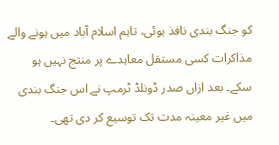کو جنگ بندی نافذ ہوئی، تاہم اسلام آباد میں ہونے والے مذاکرات کسی مستقل معاہدے پر منتج نہیں ہو سکے۔ بعد ازاں صدر ڈونلڈ ٹرمپ نے اس جنگ بندی میں غیر معینہ مدت تک توسیع کر دی تھی۔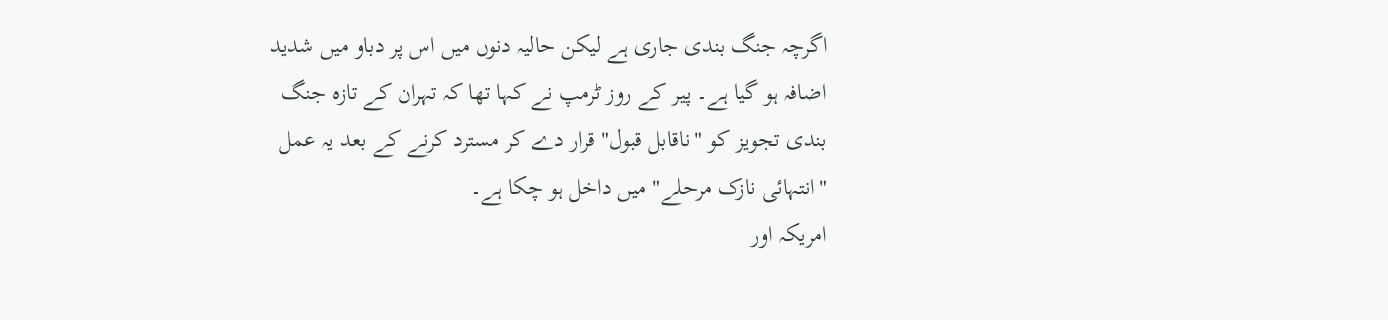اگرچہ جنگ بندی جاری ہے لیکن حالیہ دنوں میں اس پر دباو میں شدید اضافہ ہو گیا ہے۔ پیر کے روز ٹرمپ نے کہا تھا کہ تہران کے تازہ جنگ بندی تجویز کو "ناقابل قبول" قرار دے کر مسترد کرنے کے بعد یہ عمل "انتہائی نازک مرحلے" میں داخل ہو چکا ہے۔
امریکہ اور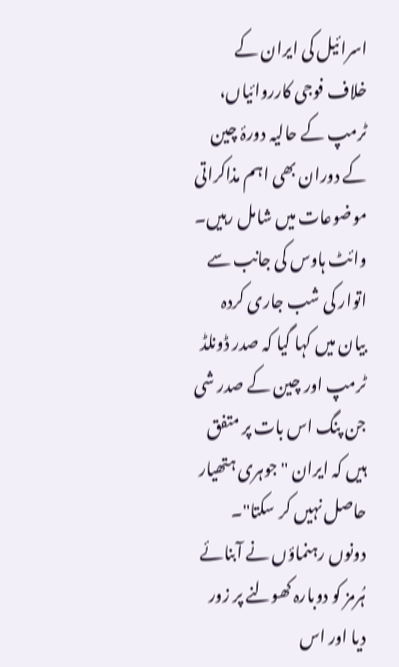اسرائیل کی ایران کے خلاف فوجی کارروائیاں، ٹرمپ کے حالیہ دورۂ چین کے دوران بھی اہم مذاکراتی موضوعات میں شامل رہیں۔
وائٹ ہاوس کی جانب سے اتوار کی شب جاری کردہ بیان میں کہا گیا کہ صدر ڈونلڈ ٹرمپ اور چین کے صدر شی جن پنگ اس بات پر متفق ہیں کہ ایران "جوہری ہتھیار حاصل نہیں کر سکتا"۔ دونوں رہنماؤں نے آبنائے ہُرمز کو دوبارہ کھولنے پر زور دیا اور اس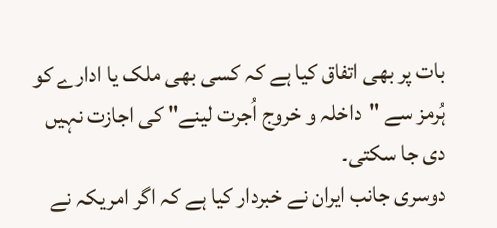بات پر بھی اتفاق کیا ہے کہ کسی بھی ملک یا ادارے کو ہُرمز سے "داخلہ و خروج اُجرت لینے" کی اجازت نہیں دی جا سکتی۔
دوسری جانب ایران نے خبردار کیا ہے کہ اگر امریکہ نے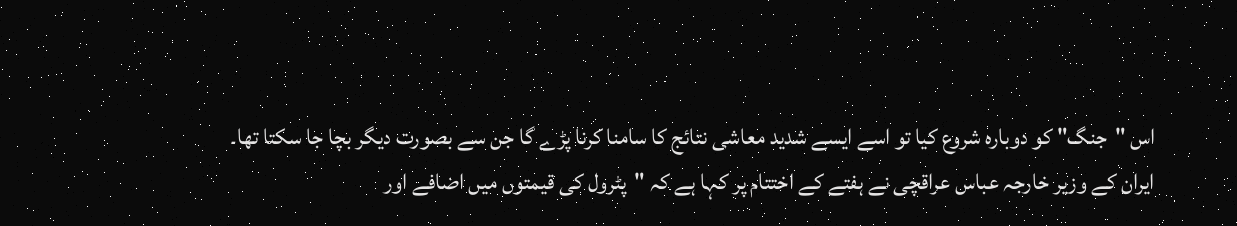اس "جنگ" کو دوبارہ شروع کیا تو اسے ایسے شدید معاشی نتائج کا سامنا کرنا پڑے گا جن سے بصورت دیگر بچا جا سکتا تھا۔
ایران کے وزیر خارجہ عباس عراقچی نے ہفتے کے اختتام پر کہا ہے کہ "پٹرول کی قیمتوں میں اضافے اور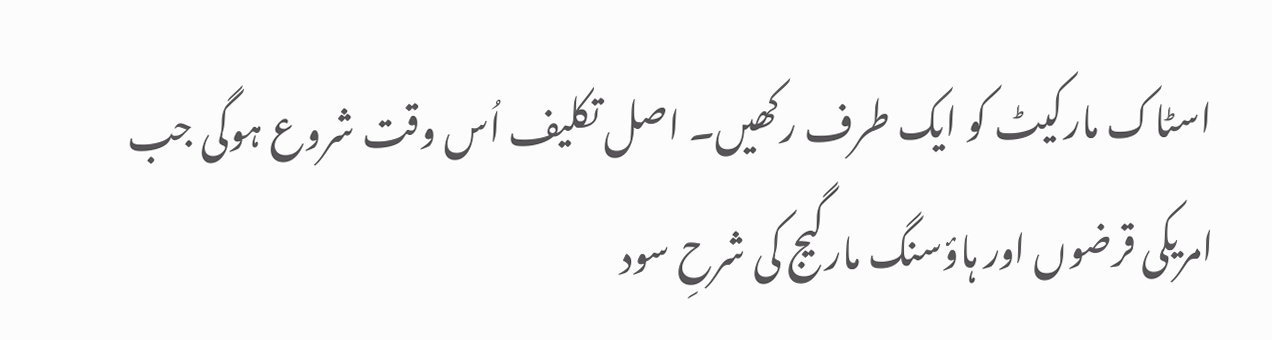اسٹاک مارکیٹ کو ایک طرف رکھیں۔ اصل تکلیف اُس وقت شروع ہوگی جب امریکی قرضوں اور ہاؤسنگ مارگیج کی شرحِ سود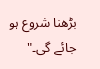بڑھنا شروع ہو جائے گی۔"